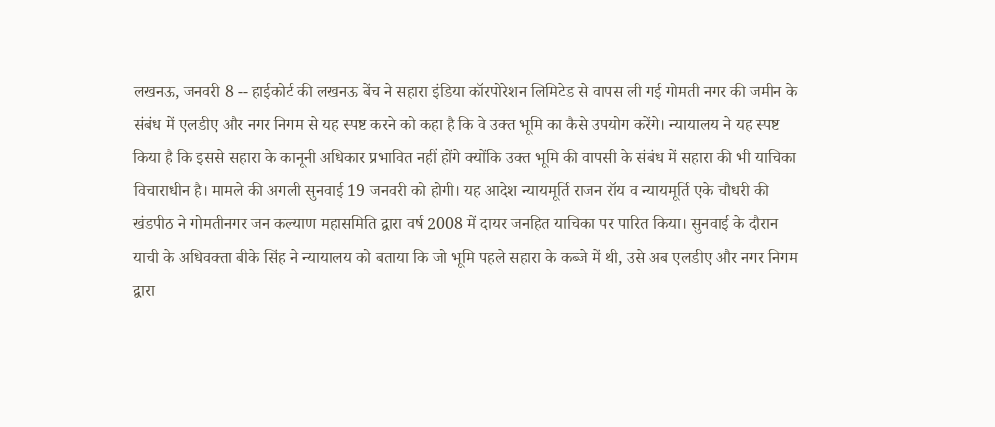लखनऊ, जनवरी 8 -- हाईकोर्ट की लखनऊ बेंच ने सहारा इंडिया कॉरपोरेशन लिमिटेड से वापस ली गई गोमती नगर की जमीन के संबंध में एलडीए और नगर निगम से यह स्पष्ट करने को कहा है कि वे उक्त भूमि का कैसे उपयोग करेंगे। न्यायालय ने यह स्पष्ट किया है कि इससे सहारा के कानूनी अधिकार प्रभावित नहीं होंगे क्योंकि उक्त भूमि की वापसी के संबंध में सहारा की भी याचिका विचाराधीन है। मामले की अगली सुनवाई 19 जनवरी को होगी। यह आदेश न्यायमूर्ति राजन रॉय व न्यायमूर्ति एके चौधरी की खंडपीठ ने गोमतीनगर जन कल्याण महासमिति द्वारा वर्ष 2008 में दायर जनहित याचिका पर पारित किया। सुनवाई के दौरान याची के अधिवक्ता बीके सिंह ने न्यायालय को बताया कि जो भूमि पहले सहारा के कब्जे में थी, उसे अब एलडीए और नगर निगम द्वारा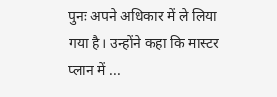पुनः अपने अधिकार में ले लिया गया है। उन्होंने कहा कि मास्टर प्लान में ...